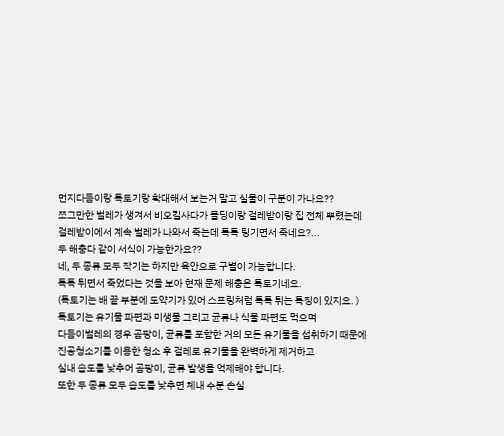먼지다듬이랑 톡토기랑 확대해서 보는거 말고 실물이 구분이 가나요??
쪼그만한 벌레가 생겨서 비오킬사다가 몰딩이랑 걸레받이랑 집 전체 뿌렸는데
걸레받이에서 계속 벌레가 나와서 죽는데 톡톡 팅기면서 죽네요?...
두 해충다 같이 서식이 가능한가요??
네, 두 종류 모두 작기는 하지만 육안으로 구별이 가능합니다.
톡톡 튀면서 죽었다는 것을 보아 현재 문제 해충은 톡토기네요.
(톡토기는 배 끝 부분에 도약기가 있어 스프링처럼 톡톡 튀는 특징이 있지요. )
톡토기는 유기물 파편과 미생물 그리고 균류나 식물 파편도 먹으며
다듬이벌레의 경우 곰팡이, 균류를 포함한 거의 모든 유기물을 섭취하기 때문에
진공청소기를 이용한 청소 후 걸레로 유기물을 완벽하게 제거하고
실내 습도를 낮추어 곰팡이, 균류 발생을 억제해야 합니다.
또한 두 종류 모두 습도를 낮추면 체내 수분 손실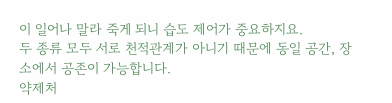이 일어나 말라 죽게 되니 습도 제어가 중요하지요.
두 종류 모두 서로 천적관계가 아니기 때문에 동일 공간, 장소에서 공존이 가능합니다.
약제처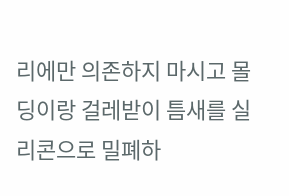리에만 의존하지 마시고 몰딩이랑 걸레받이 틈새를 실리콘으로 밀폐하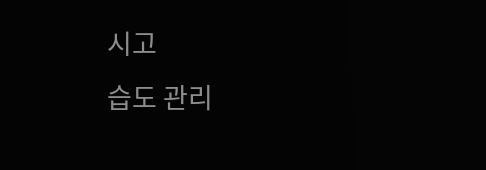시고
습도 관리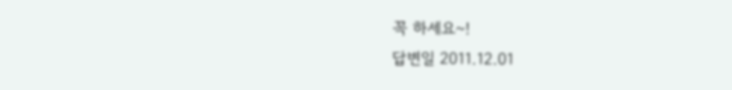꼭 하세요~!
답변일 2011.12.01